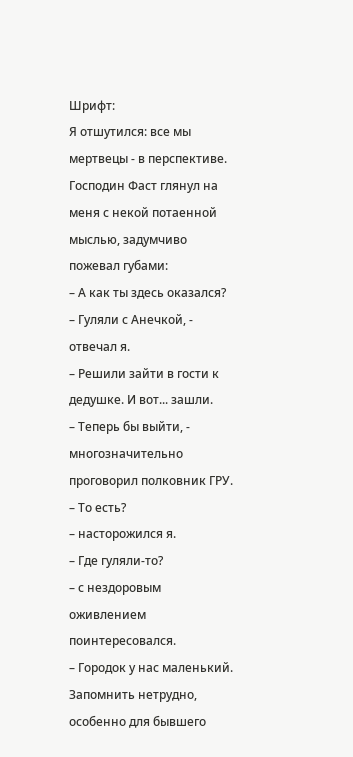Шрифт:
Я отшутился: все мы мертвецы - в перспективе. Господин Фаст глянул на меня с некой потаенной мыслью, задумчиво пожевал губами:
– А как ты здесь оказался?
– Гуляли с Анечкой, - отвечал я.
– Решили зайти в гости к дедушке. И вот... зашли.
– Теперь бы выйти, - многозначительно проговорил полковник ГРУ.
– То есть?
– насторожился я.
– Где гуляли-то?
– с нездоровым оживлением поинтересовался.
– Городок у нас маленький. Запомнить нетрудно, особенно для бывшего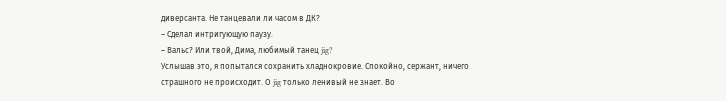диверсанта. Не танцевали ли часом в ДК?
– Сделал интригующую паузу.
– Вальс? Или твой, Дима, любимый танец jig?
Услышав это, я попытался сохранить хладнокровие. Спокойно, сержант, ничего страшного не происходит. О jig только ленивый не знает. Во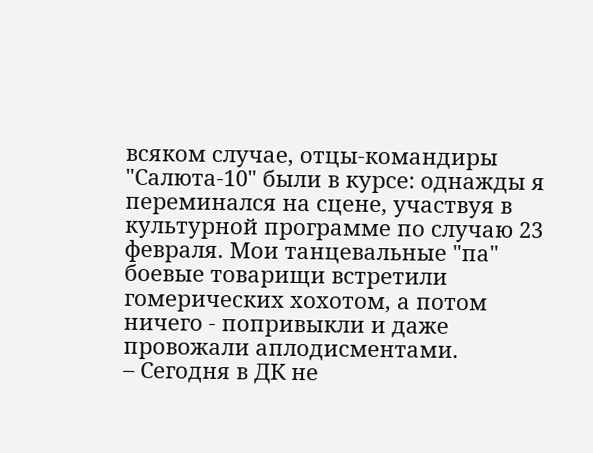всяком случае, отцы-командиры "Салюта-10" были в курсе: однажды я переминался на сцене, участвуя в культурной программе по случаю 23 февраля. Мои танцевальные "па" боевые товарищи встретили гомерических хохотом, а потом ничего - попривыкли и даже провожали аплодисментами.
– Сегодня в ДК не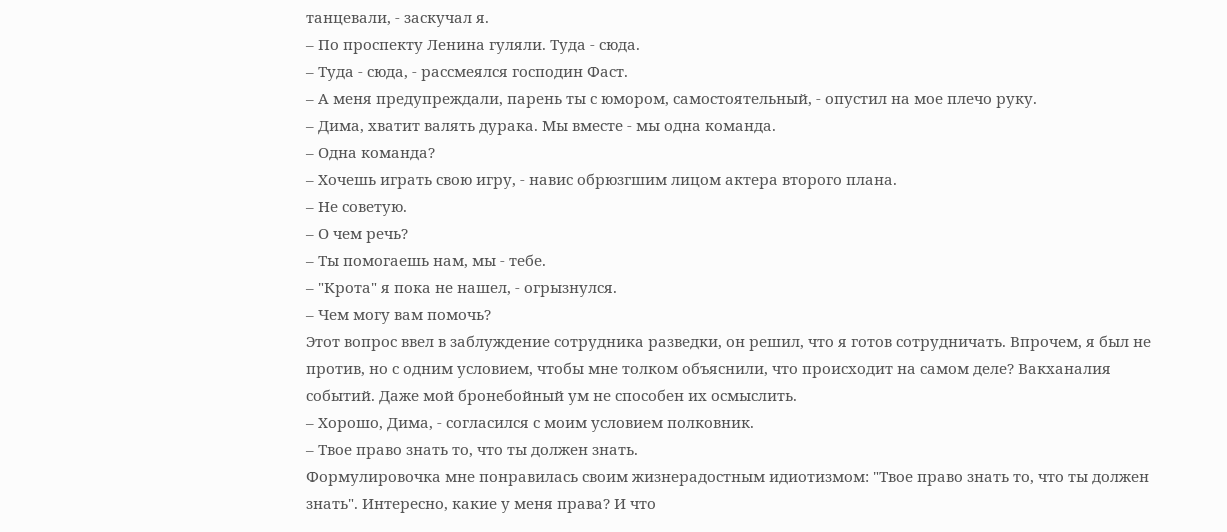танцевали, - заскучал я.
– По проспекту Ленина гуляли. Туда - сюда.
– Туда - сюда, - рассмеялся господин Фаст.
– А меня предупреждали, парень ты с юмором, самостоятельный, - опустил на мое плечо руку.
– Дима, хватит валять дурака. Мы вместе - мы одна команда.
– Одна команда?
– Хочешь играть свою игру, - навис обрюзгшим лицом актера второго плана.
– Не советую.
– О чем речь?
– Ты помогаешь нам, мы - тебе.
– "Крота" я пока не нашел, - огрызнулся.
– Чем могу вам помочь?
Этот вопрос ввел в заблуждение сотрудника разведки, он решил, что я готов сотрудничать. Впрочем, я был не против, но с одним условием, чтобы мне толком объяснили, что происходит на самом деле? Вакханалия событий. Даже мой бронебойный ум не способен их осмыслить.
– Хорошо, Дима, - согласился с моим условием полковник.
– Твое право знать то, что ты должен знать.
Формулировочка мне понравилась своим жизнерадостным идиотизмом: "Твое право знать то, что ты должен знать". Интересно, какие у меня права? И что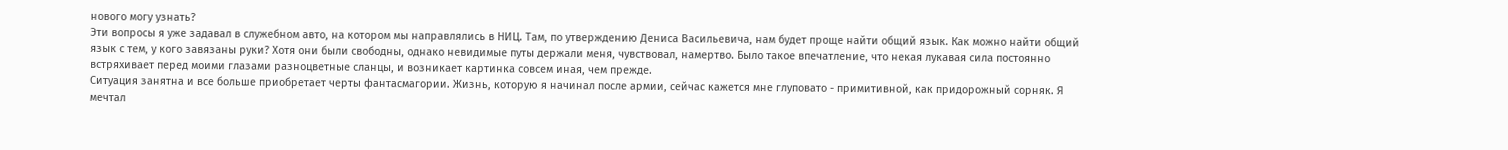нового могу узнать?
Эти вопросы я уже задавал в служебном авто, на котором мы направлялись в НИЦ. Там, по утверждению Дениса Васильевича, нам будет проще найти общий язык. Как можно найти общий язык с тем, у кого завязаны руки? Хотя они были свободны, однако невидимые путы держали меня, чувствовал, намертво. Было такое впечатление, что некая лукавая сила постоянно встряхивает перед моими глазами разноцветные сланцы, и возникает картинка совсем иная, чем прежде.
Ситуация занятна и все больше приобретает черты фантасмагории. Жизнь, которую я начинал после армии, сейчас кажется мне глуповато - примитивной, как придорожный сорняк. Я мечтал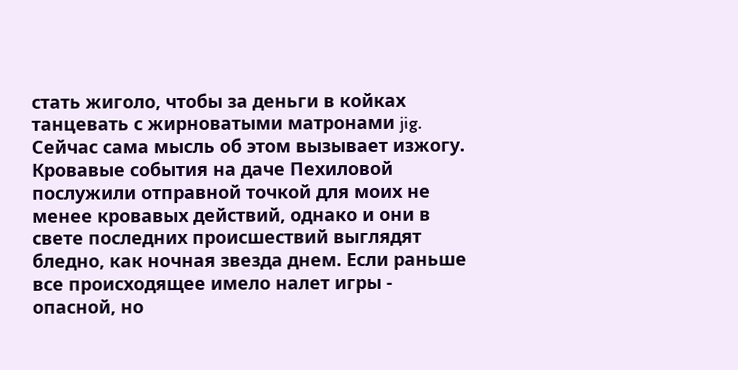стать жиголо, чтобы за деньги в койках танцевать с жирноватыми матронами jig. Сейчас сама мысль об этом вызывает изжогу. Кровавые события на даче Пехиловой послужили отправной точкой для моих не менее кровавых действий, однако и они в свете последних происшествий выглядят бледно, как ночная звезда днем. Если раньше все происходящее имело налет игры - опасной, но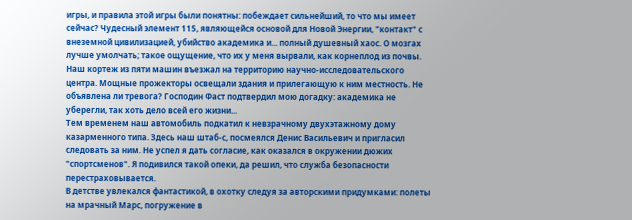игры, и правила этой игры были понятны: побеждает сильнейший, то что мы имеет сейчас? Чудесный элемент 115, являющейся основой для Новой Энергии, "контакт" с внеземной цивилизацией, убийство академика и... полный душевный хаос. О мозгах лучше умолчать; такое ощущение, что их у меня вырвали, как корнеплод из почвы.
Наш кортеж из пяти машин въезжал на территорию научно-исследовательского центра. Мощные прожекторы освещали здания и прилегающую к ним местность. Не объявлена ли тревога? Господин Фаст подтвердил мою догадку: академика не уберегли, так хоть дело всей его жизни...
Тем временем наш автомобиль подкатил к невзрачному двухэтажному дому казарменного типа. Здесь наш штаб-с, посмеялся Денис Васильевич и пригласил следовать за ним. Не успел я дать согласие, как оказался в окружении дюжих "спортсменов". Я подивился такой опеки, да решил, что служба безопасности перестраховывается.
В детстве увлекался фантастикой, в охотку следуя за авторскими придумками: полеты на мрачный Марс, погружение в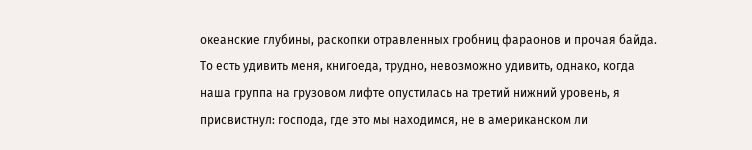океанские глубины, раскопки отравленных гробниц фараонов и прочая байда. То есть удивить меня, книгоеда, трудно, невозможно удивить, однако, когда наша группа на грузовом лифте опустилась на третий нижний уровень, я присвистнул: господа, где это мы находимся, не в американском ли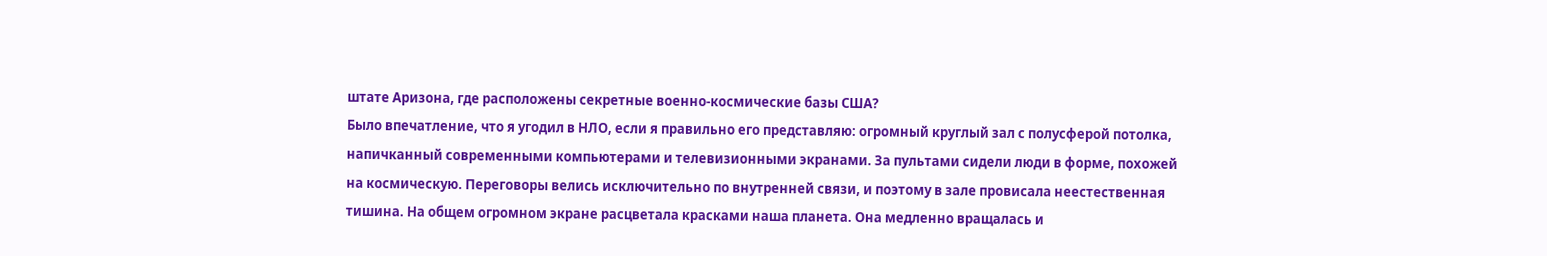штате Аризона, где расположены секретные военно-космические базы США?
Было впечатление, что я угодил в НЛО, если я правильно его представляю: огромный круглый зал с полусферой потолка, напичканный современными компьютерами и телевизионными экранами. За пультами сидели люди в форме, похожей на космическую. Переговоры велись исключительно по внутренней связи, и поэтому в зале провисала неестественная тишина. На общем огромном экране расцветала красками наша планета. Она медленно вращалась и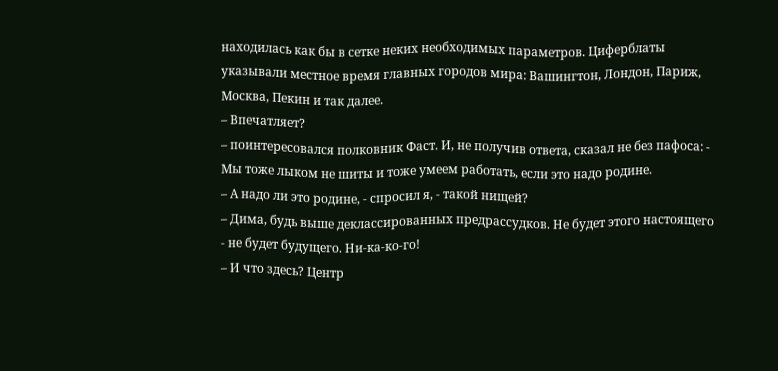находилась как бы в сетке неких необходимых параметров. Циферблаты указывали местное время главных городов мира: Вашингтон, Лондон, Париж, Москва, Пекин и так далее.
– Впечатляет?
– поинтересовался полковник Фаст. И, не получив ответа, сказал не без пафоса: - Мы тоже лыком не шиты и тоже умеем работать, если это надо родине.
– А надо ли это родине, - спросил я, - такой нищей?
– Дима, будь выше деклассированных предрассудков. Не будет этого настоящего - не будет будущего. Ни-ка-ко-го!
– И что здесь? Центр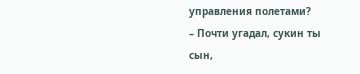управления полетами?
– Почти угадал, сукин ты сын,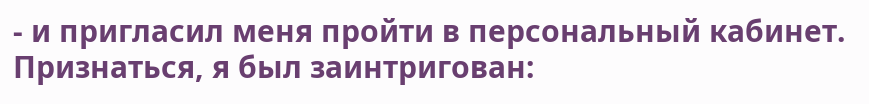- и пригласил меня пройти в персональный кабинет.
Признаться, я был заинтригован: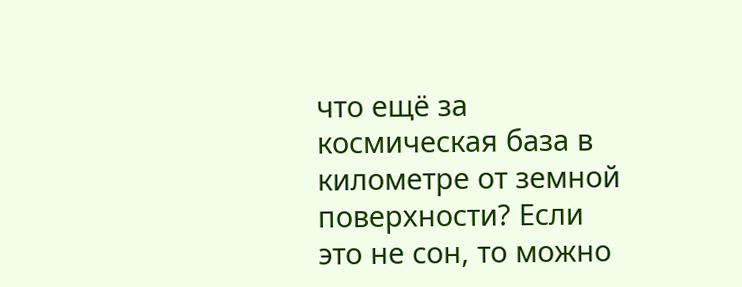что ещё за космическая база в километре от земной поверхности? Если это не сон, то можно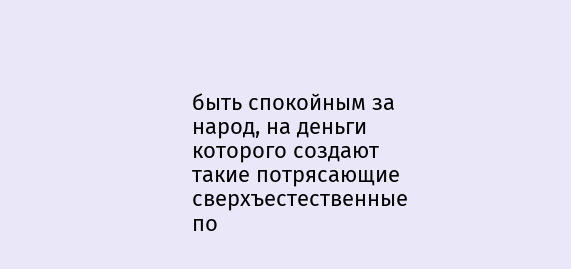быть спокойным за народ, на деньги которого создают такие потрясающие сверхъестественные по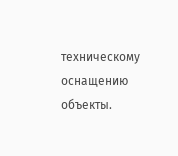техническому оснащению объекты.